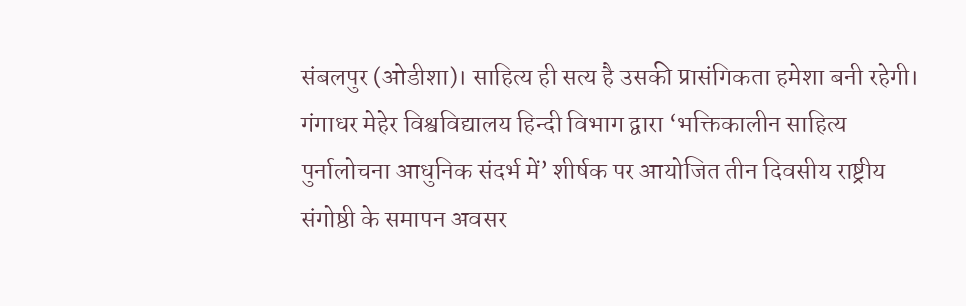संबलपुर (ओडीशा)। साहित्य ही सत्य है उसकी प्रासंगिकता हमेशा बनी रहेगी। गंगाधर मेहेर विश्वविद्यालय हिन्दी विभाग द्वारा ‘भक्तिकालीन साहित्य पुर्नालोचना आधुनिक संदर्भ में’ शीर्षक पर आयोजित तीन दिवसीय राष्ट्रीय संगोष्ठी के समापन अवसर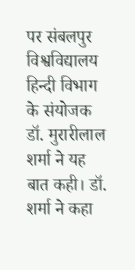पर संबलपुर विश्वविद्यालय हिन्दी विभाग के संयोजक डॉ. मुरारीलाल शर्मा ने यह बात कही। डॉ. शर्मा ने कहा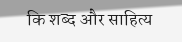कि शब्द और साहित्य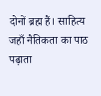दोनों ब्रह्म हैं। साहित्य जहाँ नैतिकता का पाठ पढ़ाता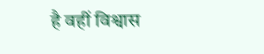है वहीं विश्वास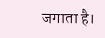जगाता है।